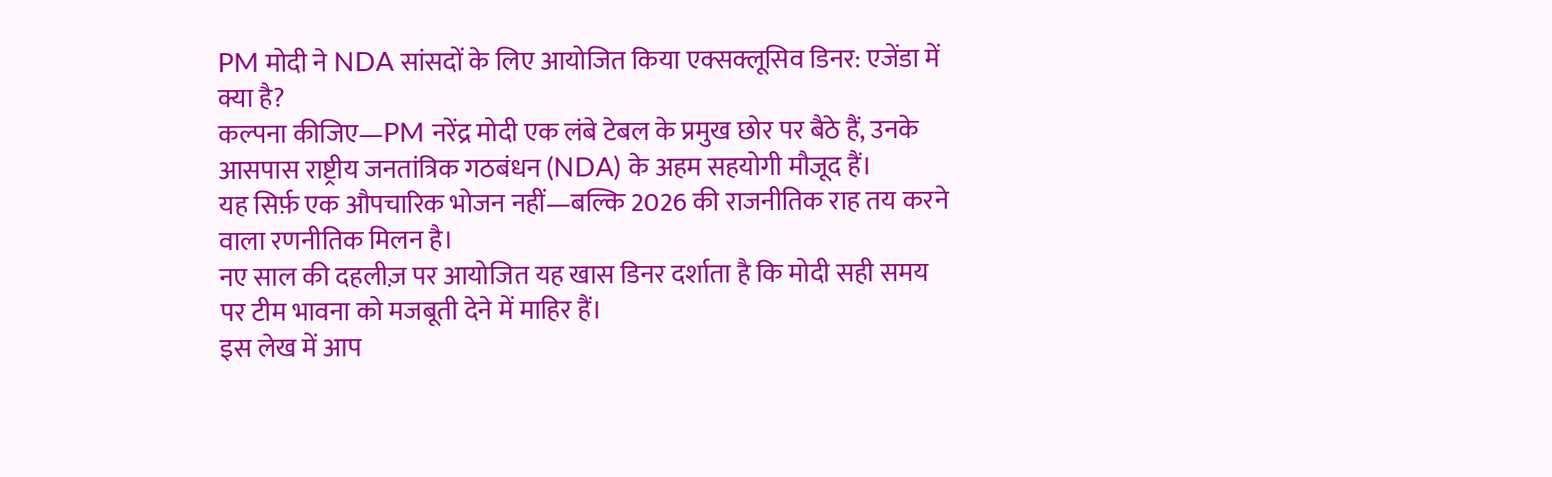PM मोदी ने NDA सांसदों के लिए आयोजित किया एक्सक्लूसिव डिनर: एजेंडा में क्या है?
कल्पना कीजिए—PM नरेंद्र मोदी एक लंबे टेबल के प्रमुख छोर पर बैठे हैं, उनके आसपास राष्ट्रीय जनतांत्रिक गठबंधन (NDA) के अहम सहयोगी मौजूद हैं।
यह सिर्फ़ एक औपचारिक भोजन नहीं—बल्कि 2026 की राजनीतिक राह तय करने वाला रणनीतिक मिलन है।
नए साल की दहलीज़ पर आयोजित यह खास डिनर दर्शाता है कि मोदी सही समय पर टीम भावना को मजबूती देने में माहिर हैं।
इस लेख में आप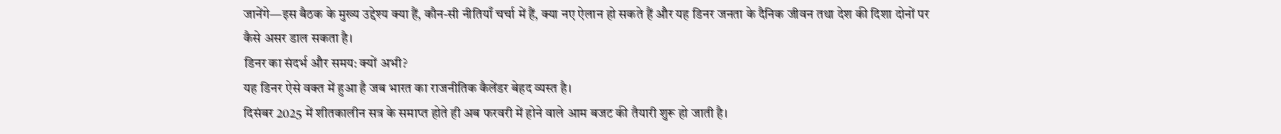जानेंगे—इस बैठक के मुख्य उद्देश्य क्या हैं, कौन-सी नीतियाँ चर्चा में हैं, क्या नए ऐलान हो सकते हैं और यह डिनर जनता के दैनिक जीवन तथा देश की दिशा दोनों पर कैसे असर डाल सकता है।
डिनर का संदर्भ और समय: क्यों अभी?
यह डिनर ऐसे वक्त में हुआ है जब भारत का राजनीतिक कैलेंडर बेहद व्यस्त है।
दिसंबर 2025 में शीतकालीन सत्र के समाप्त होते ही अब फरवरी में होने वाले आम बजट की तैयारी शुरू हो जाती है।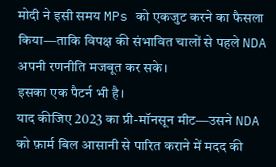मोदी ने इसी समय MPs को एकजुट करने का फैसला किया—ताकि विपक्ष की संभावित चालों से पहले NDA अपनी रणनीति मजबूत कर सके।
इसका एक पैटर्न भी है।
याद कीजिए 2023 का प्री-मॉनसून मीट—उसने NDA को फ़ार्म बिल आसानी से पारित कराने में मदद की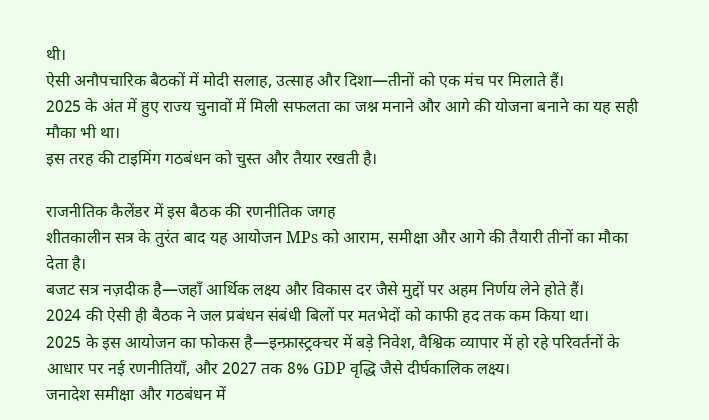थी।
ऐसी अनौपचारिक बैठकों में मोदी सलाह, उत्साह और दिशा—तीनों को एक मंच पर मिलाते हैं।
2025 के अंत में हुए राज्य चुनावों में मिली सफलता का जश्न मनाने और आगे की योजना बनाने का यह सही मौका भी था।
इस तरह की टाइमिंग गठबंधन को चुस्त और तैयार रखती है।

राजनीतिक कैलेंडर में इस बैठक की रणनीतिक जगह
शीतकालीन सत्र के तुरंत बाद यह आयोजन MPs को आराम, समीक्षा और आगे की तैयारी तीनों का मौका देता है।
बजट सत्र नज़दीक है—जहाँ आर्थिक लक्ष्य और विकास दर जैसे मुद्दों पर अहम निर्णय लेने होते हैं।
2024 की ऐसी ही बैठक ने जल प्रबंधन संबंधी बिलों पर मतभेदों को काफी हद तक कम किया था।
2025 के इस आयोजन का फोकस है—इन्फ्रास्ट्रक्चर में बड़े निवेश, वैश्विक व्यापार में हो रहे परिवर्तनों के आधार पर नई रणनीतियाँ, और 2027 तक 8% GDP वृद्धि जैसे दीर्घकालिक लक्ष्य।
जनादेश समीक्षा और गठबंधन में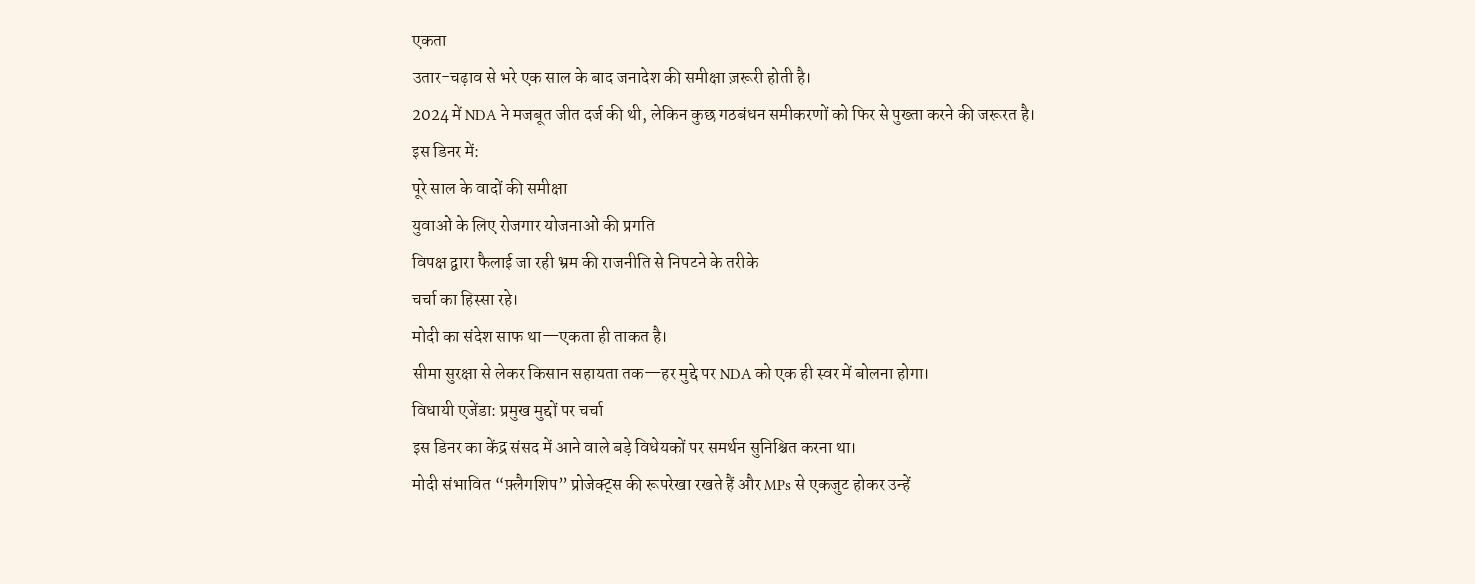एकता
उतार-चढ़ाव से भरे एक साल के बाद जनादेश की समीक्षा ज़रूरी होती है।
2024 में NDA ने मजबूत जीत दर्ज की थी, लेकिन कुछ गठबंधन समीकरणों को फिर से पुख्ता करने की जरूरत है।
इस डिनर में:
पूरे साल के वादों की समीक्षा
युवाओं के लिए रोजगार योजनाओं की प्रगति
विपक्ष द्वारा फैलाई जा रही भ्रम की राजनीति से निपटने के तरीके
चर्चा का हिस्सा रहे।
मोदी का संदेश साफ था—एकता ही ताकत है।
सीमा सुरक्षा से लेकर किसान सहायता तक—हर मुद्दे पर NDA को एक ही स्वर में बोलना होगा।
विधायी एजेंडा: प्रमुख मुद्दों पर चर्चा
इस डिनर का केंद्र संसद में आने वाले बड़े विधेयकों पर समर्थन सुनिश्चित करना था।
मोदी संभावित “फ़्लैगशिप” प्रोजेक्ट्स की रूपरेखा रखते हैं और MPs से एकजुट होकर उन्हें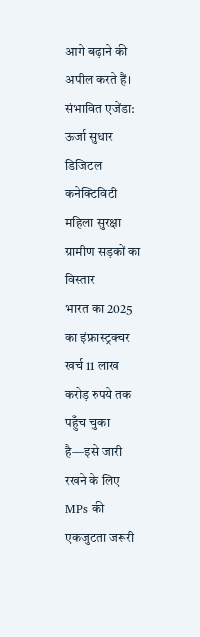आगे बढ़ाने की अपील करते हैं।
संभावित एजेंडा:
ऊर्जा सुधार
डिजिटल कनेक्टिविटी
महिला सुरक्षा
ग्रामीण सड़कों का विस्तार
भारत का 2025 का इंफ्रास्ट्रक्चर खर्च 11 लाख करोड़ रुपये तक पहुँच चुका है—इसे जारी रखने के लिए MPs की एकजुटता जरूरी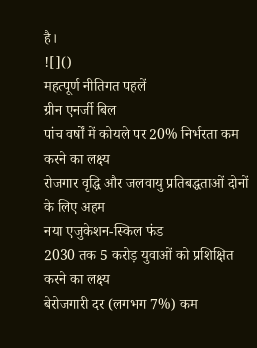है।
![]()
महत्पूर्ण नीतिगत पहलें
ग्रीन एनर्जी बिल
पांच वर्षों में कोयले पर 20% निर्भरता कम करने का लक्ष्य
रोजगार वृद्धि और जलवायु प्रतिबद्धताओं दोनों के लिए अहम
नया एजुकेशन-स्किल फंड
2030 तक 5 करोड़ युवाओं को प्रशिक्षित करने का लक्ष्य
बेरोजगारी दर (लगभग 7%) कम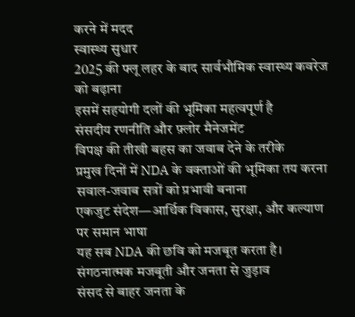करने में मदद
स्वास्थ्य सुधार
2025 की फ्लू लहर के बाद सार्वभौमिक स्वास्थ्य कवरेज को बढ़ाना
इसमें सहयोगी दलों की भूमिका महत्वपूर्ण है
संसदीय रणनीति और फ़्लोर मैनेजमेंट
विपक्ष की तीखी बहस का जवाब देने के तरीके
प्रमुख दिनों में NDA के वक्ताओं की भूमिका तय करना
सवाल-जवाब सत्रों को प्रभावी बनाना
एकजुट संदेश—आर्थिक विकास, सुरक्षा, और कल्याण पर समान भाषा
यह सब NDA की छवि को मजबूत करता है।
संगठनात्मक मजबूती और जनता से जुड़ाव
संसद से बाहर जनता के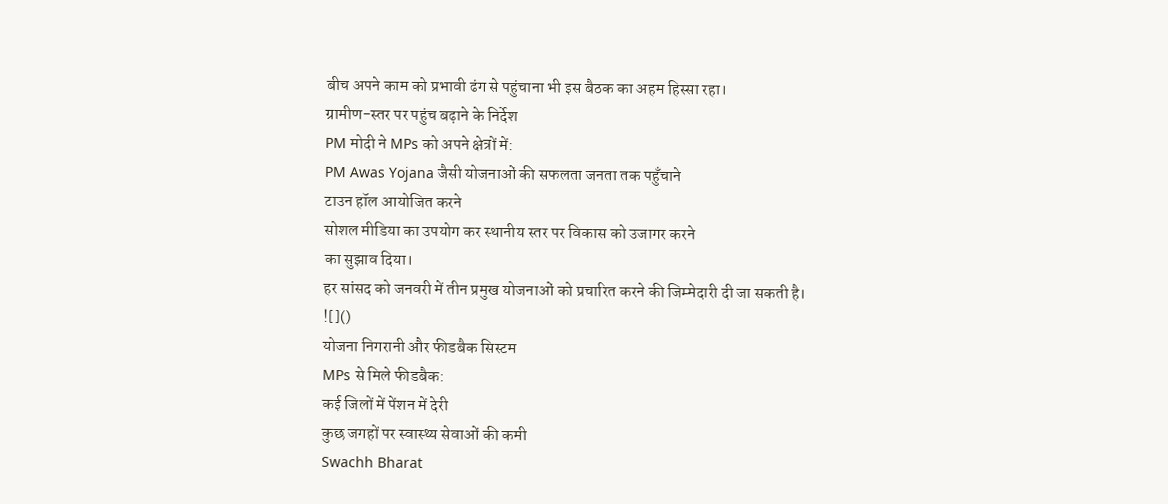बीच अपने काम को प्रभावी ढंग से पहुंचाना भी इस बैठक का अहम हिस्सा रहा।
ग्रामीण-स्तर पर पहुंच बढ़ाने के निर्देश
PM मोदी ने MPs को अपने क्षेत्रों में:
PM Awas Yojana जैसी योजनाओं की सफलता जनता तक पहुँचाने
टाउन हॉल आयोजित करने
सोशल मीडिया का उपयोग कर स्थानीय स्तर पर विकास को उजागर करने
का सुझाव दिया।
हर सांसद को जनवरी में तीन प्रमुख योजनाओं को प्रचारित करने की जिम्मेदारी दी जा सकती है।
![]()
योजना निगरानी और फीडबैक सिस्टम
MPs से मिले फीडबैक:
कई जिलों में पेंशन में देरी
कुछ जगहों पर स्वास्थ्य सेवाओं की कमी
Swachh Bharat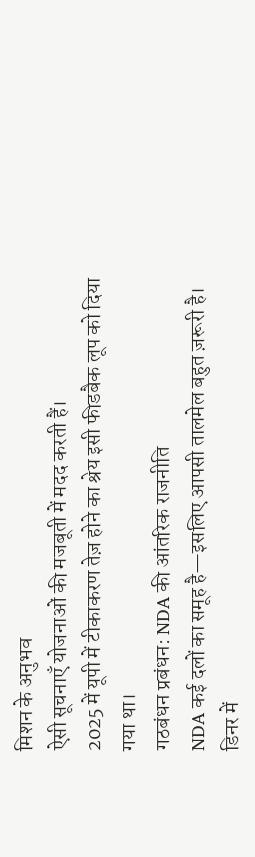मिशन के अनुभव
ऐसी सूचनाएँ योजनाओं की मजबूती में मदद करती हैं।
2025 में यूपी में टीकाकरण तेज़ होने का श्रेय इसी फीडबैक लूप को दिया गया था।
गठबंधन प्रबंधन: NDA की आंतरिक राजनीति
NDA कई दलों का समूह है—इसलिए आपसी तालमेल बहुत ज़रूरी है।
डिनर में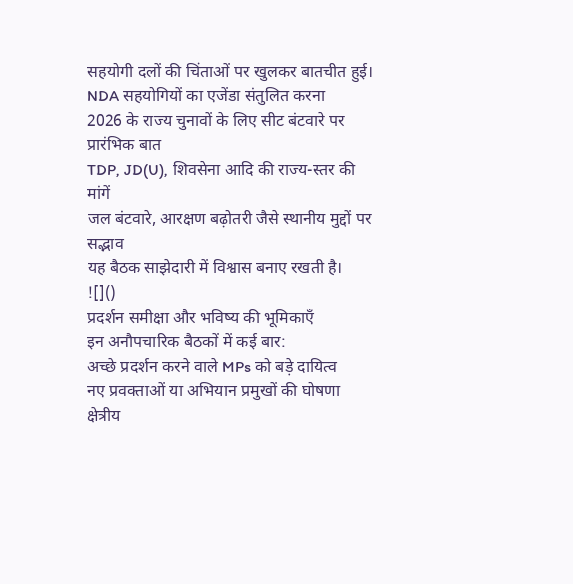सहयोगी दलों की चिंताओं पर खुलकर बातचीत हुई।
NDA सहयोगियों का एजेंडा संतुलित करना
2026 के राज्य चुनावों के लिए सीट बंटवारे पर प्रारंभिक बात
TDP, JD(U), शिवसेना आदि की राज्य-स्तर की मांगें
जल बंटवारे, आरक्षण बढ़ोतरी जैसे स्थानीय मुद्दों पर सद्भाव
यह बैठक साझेदारी में विश्वास बनाए रखती है।
![]()
प्रदर्शन समीक्षा और भविष्य की भूमिकाएँ
इन अनौपचारिक बैठकों में कई बार:
अच्छे प्रदर्शन करने वाले MPs को बड़े दायित्व
नए प्रवक्ताओं या अभियान प्रमुखों की घोषणा
क्षेत्रीय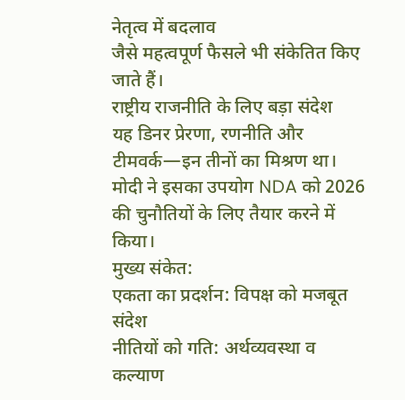नेतृत्व में बदलाव
जैसे महत्वपूर्ण फैसले भी संकेतित किए जाते हैं।
राष्ट्रीय राजनीति के लिए बड़ा संदेश
यह डिनर प्रेरणा, रणनीति और टीमवर्क—इन तीनों का मिश्रण था।
मोदी ने इसका उपयोग NDA को 2026 की चुनौतियों के लिए तैयार करने में किया।
मुख्य संकेत:
एकता का प्रदर्शन: विपक्ष को मजबूत संदेश
नीतियों को गति: अर्थव्यवस्था व कल्याण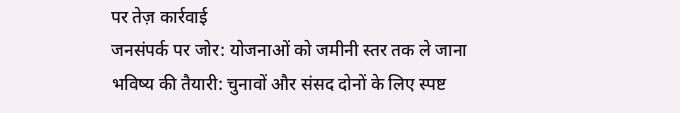पर तेज़ कार्रवाई
जनसंपर्क पर जोर: योजनाओं को जमीनी स्तर तक ले जाना
भविष्य की तैयारी: चुनावों और संसद दोनों के लिए स्पष्ट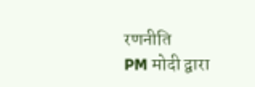रणनीति
PM मोदी द्वारा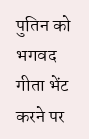पुतिन को भगवद गीता भेंट करने पर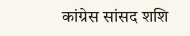कांग्रेस सांसद शशि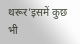थरूर’इसमें कुछ भी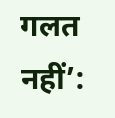गलत नहीं’: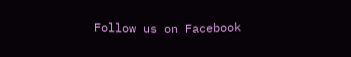Follow us on Facebook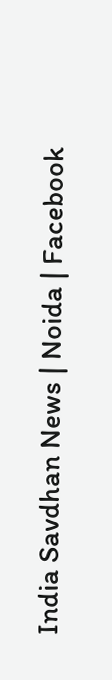India Savdhan News | Noida | Facebook